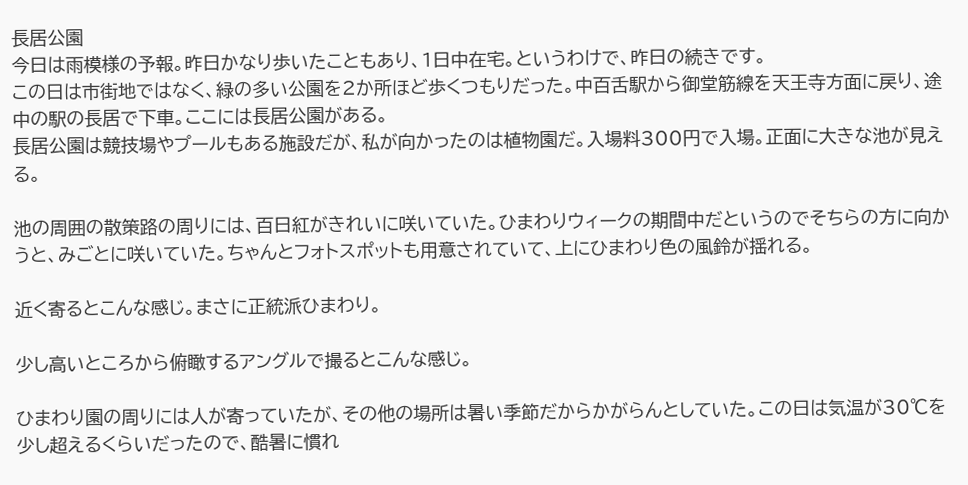長居公園
今日は雨模様の予報。昨日かなり歩いたこともあり、1日中在宅。というわけで、昨日の続きです。
この日は市街地ではなく、緑の多い公園を2か所ほど歩くつもりだった。中百舌駅から御堂筋線を天王寺方面に戻り、途中の駅の長居で下車。ここには長居公園がある。
長居公園は競技場やプールもある施設だが、私が向かったのは植物園だ。入場料300円で入場。正面に大きな池が見える。

池の周囲の散策路の周りには、百日紅がきれいに咲いていた。ひまわりウィークの期間中だというのでそちらの方に向かうと、みごとに咲いていた。ちゃんとフォトスポットも用意されていて、上にひまわり色の風鈴が揺れる。

近く寄るとこんな感じ。まさに正統派ひまわり。

少し高いところから俯瞰するアングルで撮るとこんな感じ。

ひまわり園の周りには人が寄っていたが、その他の場所は暑い季節だからかがらんとしていた。この日は気温が30℃を少し超えるくらいだったので、酷暑に慣れ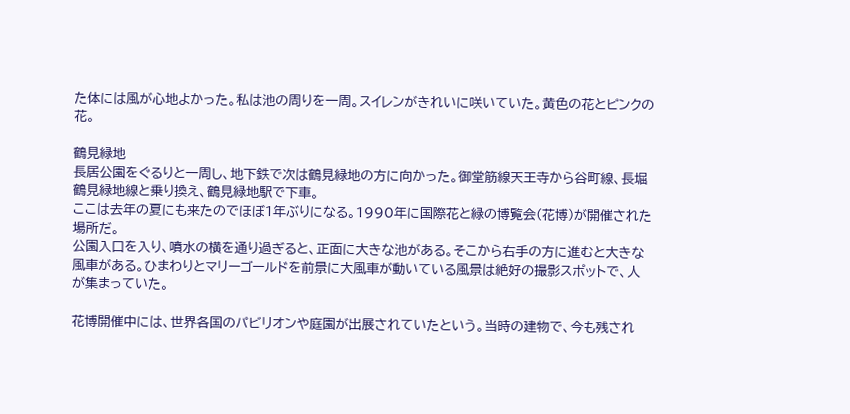た体には風が心地よかった。私は池の周りを一周。スイレンがきれいに咲いていた。黄色の花とピンクの花。

鶴見緑地
長居公園をぐるりと一周し、地下鉄で次は鶴見緑地の方に向かった。御堂筋線天王寺から谷町線、長堀鶴見緑地線と乗り換え、鶴見緑地駅で下車。
ここは去年の夏にも来たのでほぼ1年ぶりになる。1990年に国際花と緑の博覧会(花博)が開催された場所だ。
公園入口を入り、噴水の横を通り過ぎると、正面に大きな池がある。そこから右手の方に進むと大きな風車がある。ひまわりとマリーゴールドを前景に大風車が動いている風景は絶好の撮影スポットで、人が集まっていた。

花博開催中には、世界各国のパビリオンや庭園が出展されていたという。当時の建物で、今も残され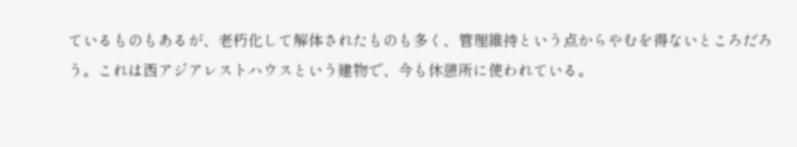ているものもあるが、老朽化して解体されたものも多く、管理維持という点からやむを得ないところだろう。これは西アジアレストハウスという建物で、今も休憩所に使われている。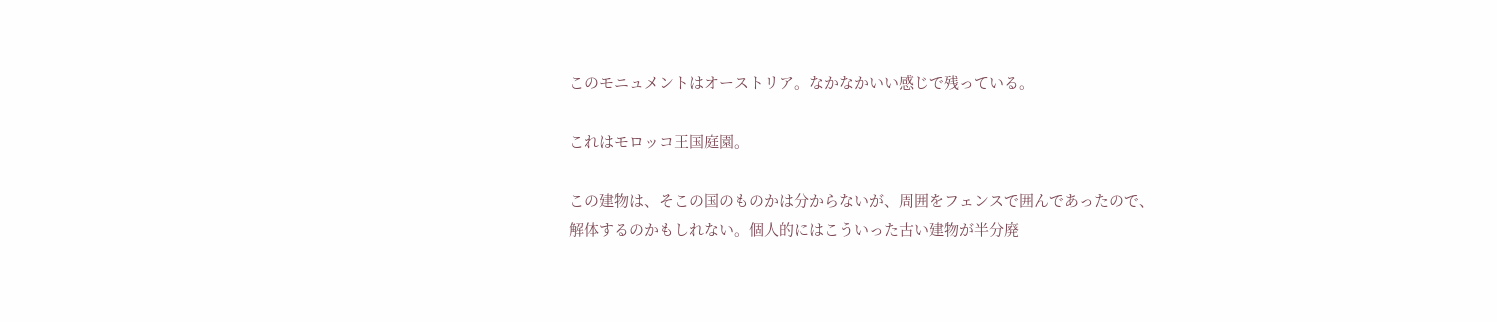このモニュメントはオーストリア。なかなかいい感じで残っている。

これはモロッコ王国庭園。

この建物は、そこの国のものかは分からないが、周囲をフェンスで囲んであったので、解体するのかもしれない。個人的にはこういった古い建物が半分廃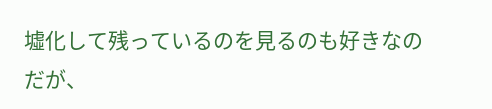墟化して残っているのを見るのも好きなのだが、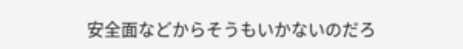安全面などからそうもいかないのだろ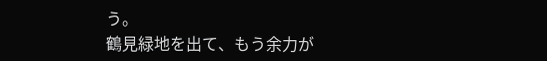う。
鶴見緑地を出て、もう余力が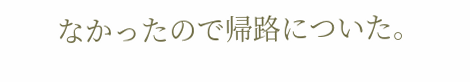なかったので帰路についた。